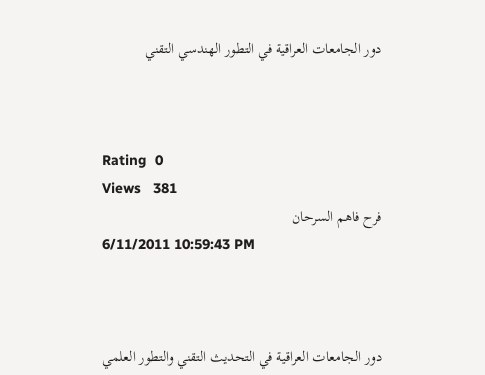دور الجامعات العراقية في التطور الهندسي التقني



Rating  0
Views   381
فرح فاهم السرحان
6/11/2011 10:59:43 PM



دور الجامعات العراقية في التحديث التقني والتطور العلمي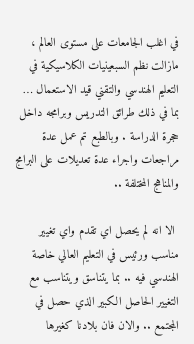في اغلب الجامعات على مستوى العالم ، مازالت نظم السبعينيات الكلاسيكية في التعليم الهندسي والتقني قيد الاستعمال … بما في ذلك طرائق التدريس وبرامجه داخل حجرة الدراسة . وبالطبع تم عمل عدة مراجعات واجراء عدة تعديلات على البرامج والمناهج المختلفة ..

 الا انه لم يحصل اي تقدم واي تغيير مناسب ورئيس في التعليم العالي خاصة الهندسي فيه .. بما يتناسق ويتناسب مع التغيير الحاصل الكبير الذي حصل في المجتمع .. والان فان بلادنا كغيرها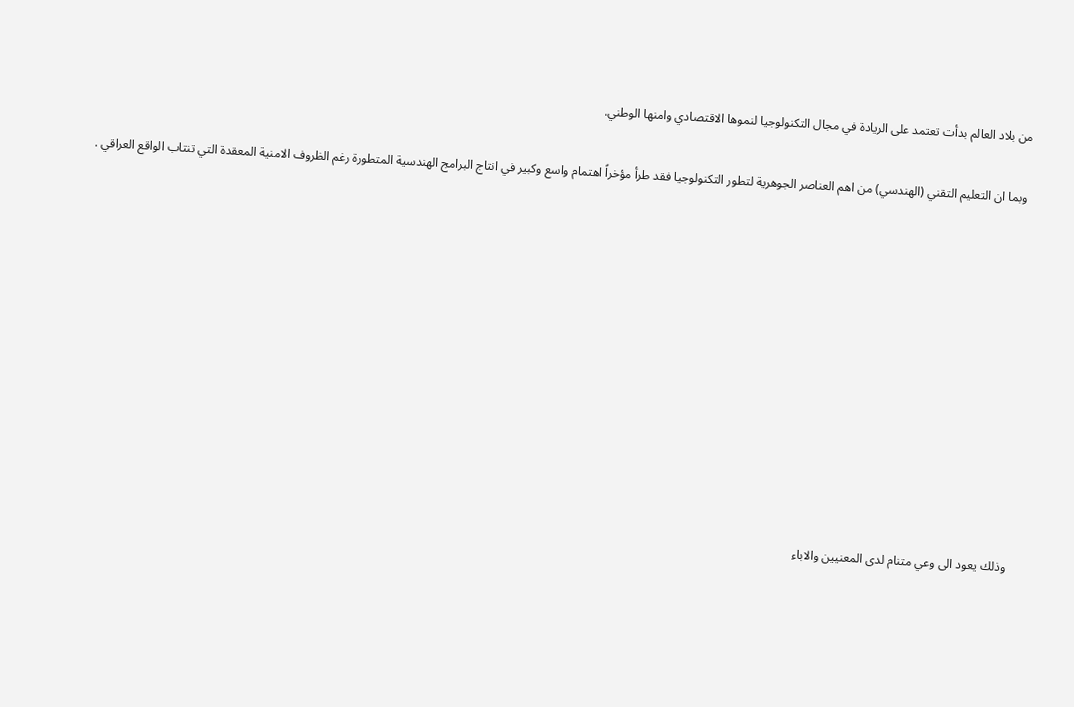من بلاد العالم بدأت تعتمد على الريادة في مجال التكنولوجيا لنموها الاقتصادي وامنها الوطني.

 وبما ان التعليم التقني (الهندسي) من اهم العناصر الجوهرية لتطور التكنولوجيا فقد طرأ مؤخراً اهتمام واسع وكبير في انتاج البرامج الهندسية المتطورة رغم الظروف الامنية المعقدة التي تنتاب الواقع العراقي .











 وذلك يعود الى وعي متنام لدى المعنيين والاباء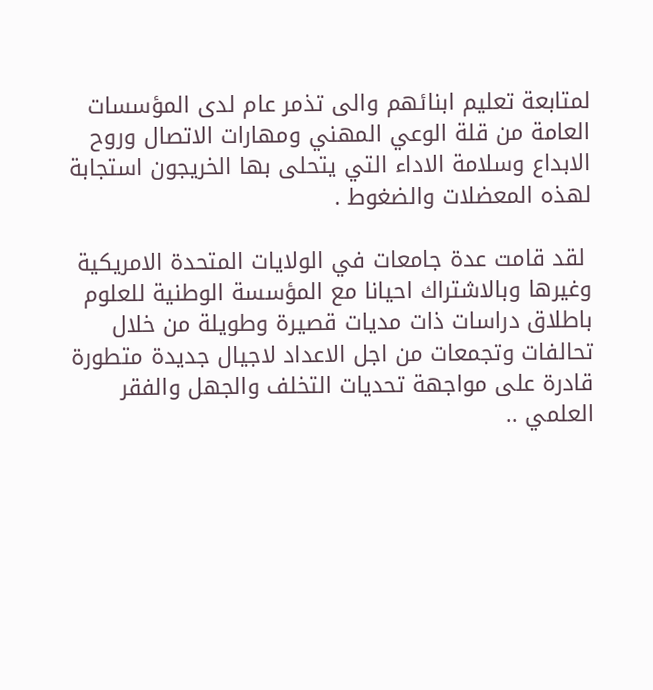لمتابعة تعليم ابنائهم والى تذمر عام لدى المؤسسات العامة من قلة الوعي المهني ومهارات الاتصال وروح الابداع وسلامة الاداء التي يتحلى بها الخريجون استجابة لهذه المعضلات والضغوط .

 لقد قامت عدة جامعات في الولايات المتحدة الامريكية وغيرها وبالاشتراك احيانا مع المؤسسة الوطنية للعلوم  باطلاق دراسات ذات مديات قصيرة وطويلة من خلال تحالفات وتجمعات من اجل الاعداد لاجيال جديدة متطورة قادرة على مواجهة تحديات التخلف والجهل والفقر العلمي ..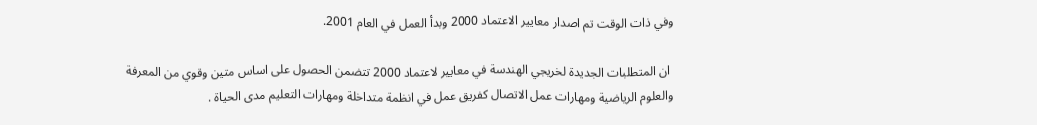وفي ذات الوقت تم اصدار معايير الاعتماد 2000 وبدأ العمل في العام 2001.

 ان المتطلبات الجديدة لخريجي الهندسة في معايير لاعتماد 2000 تتضمن الحصول على اساس متين وقوي من المعرفة والعلوم الرياضية ومهارات عمل الاتصال كفريق عمل في انظمة متداخلة ومهارات التعليم مدى الحياة .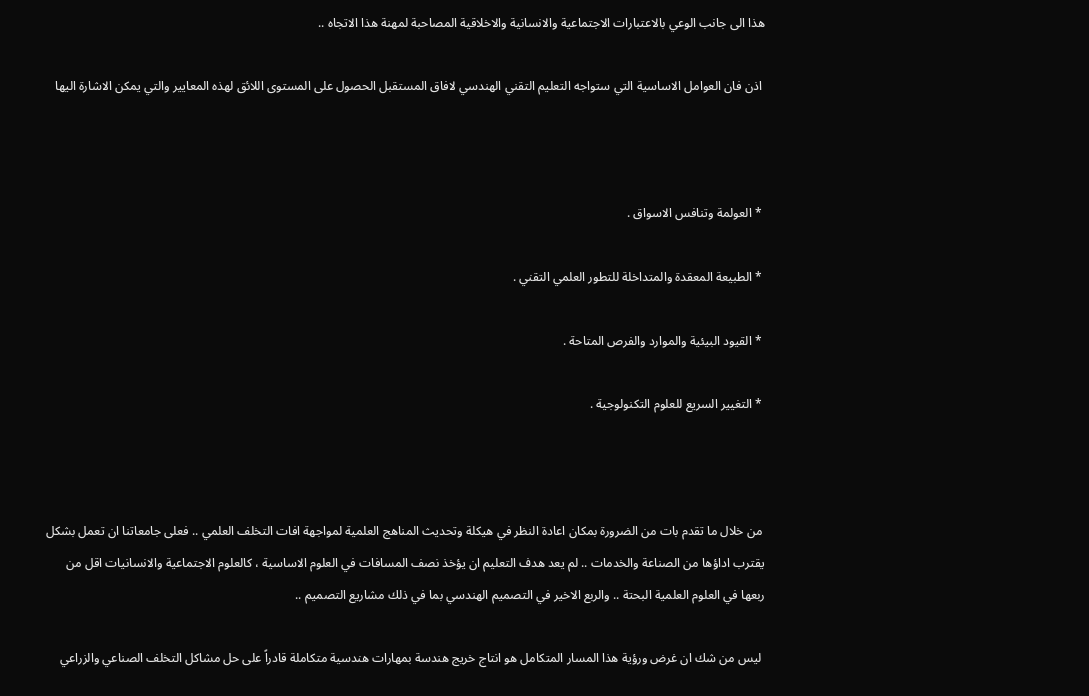هذا الى جانب الوعي بالاعتبارات الاجتماعية والانسانية والاخلاقية المصاحبة لمهنة هذا الاتجاه ..

 اذن فان العوامل الاساسية التي ستواجه التعليم التقني الهندسي لافاق المستقبل الحصول على المستوى اللائق لهذه المعايير والتي يمكن الاشارة اليها



 * العولمة وتنافس الاسواق .

 * الطبيعة المعقدة والمتداخلة للتطور العلمي التقني .

 * القيود البيئية والموارد والفرص المتاحة .

 * التغيير السريع للعلوم التكنولوجية .



 من خلال ما تقدم بات من الضرورة بمكان اعادة النظر في هيكلة وتحديث المناهج العلمية لمواجهة افات التخلف العلمي .. فعلى جامعاتنا ان تعمل بشكل يقترب اداؤها من الصناعة والخدمات .. لم يعد هدف التعليم ان يؤخذ نصف المسافات في العلوم الاساسية ، كالعلوم الاجتماعية والانسانيات اقل من ربعها في العلوم العلمية البحتة .. والربع الاخير في التصميم الهندسي بما في ذلك مشاريع التصميم ..

 ليس من شك ان غرض ورؤية هذا المسار المتكامل هو انتاج خريج هندسة بمهارات هندسية متكاملة قادراً على حل مشاكل التخلف الصناعي والزراعي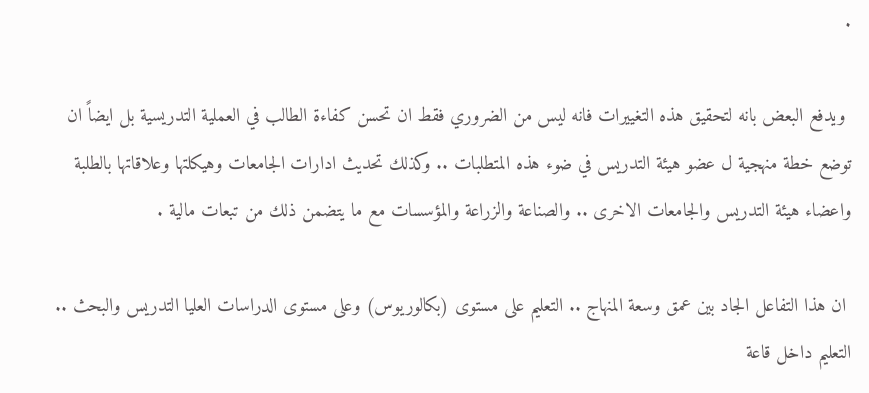.

 ويدفع البعض بانه لتحقيق هذه التغييرات فانه ليس من الضروري فقط ان تحسن كفاءة الطالب في العملية التدريسية بل ايضاً ان توضع خطة منهجية ل عضو هيئة التدريس في ضوء هذه المتطلبات .. وكذلك تحديث ادارات الجامعات وهيكلتها وعلاقاتها بالطلبة واعضاء هيئة التدريس والجامعات الاخرى .. والصناعة والزراعة والمؤسسات مع ما يتضمن ذلك من تبعات مالية .

 ان هذا التفاعل الجاد بين عمق وسعة المنهاج .. التعليم على مستوى (بكالوريوس) وعلى مستوى الدراسات العليا التدريس والبحث .. التعليم داخل قاعة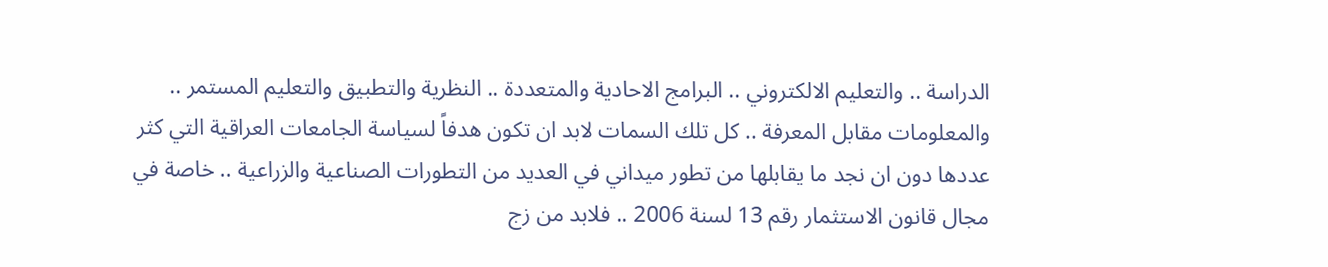الدراسة .. والتعليم الالكتروني .. البرامج الاحادية والمتعددة .. النظرية والتطبيق والتعليم المستمر .. والمعلومات مقابل المعرفة .. كل تلك السمات لابد ان تكون هدفاً لسياسة الجامعات العراقية التي كثر عددها دون ان نجد ما يقابلها من تطور ميداني في العديد من التطورات الصناعية والزراعية .. خاصة في مجال قانون الاستثمار رقم 13 لسنة 2006 .. فلابد من زج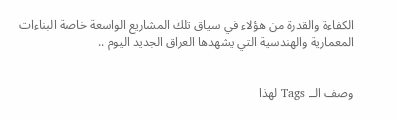الكفاءة والقدرة من هؤلاء في سياق تلك المشاريع الواسعة خاصة البناءات المعمارية والهندسية التي يشهدها العراق الجديد اليوم ..


وصف الــ Tags لهذا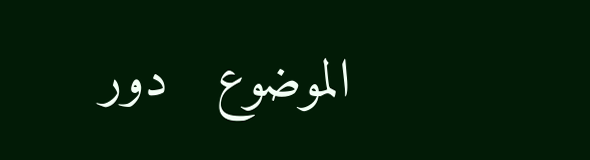الموضوع   دور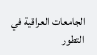الجامعات العراقية في التطور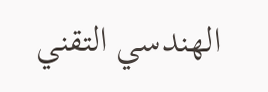الهندسي التقني